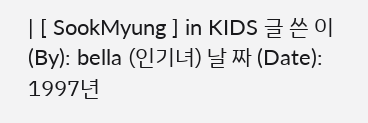| [ SookMyung ] in KIDS 글 쓴 이(By): bella (인기녀) 날 짜 (Date): 1997년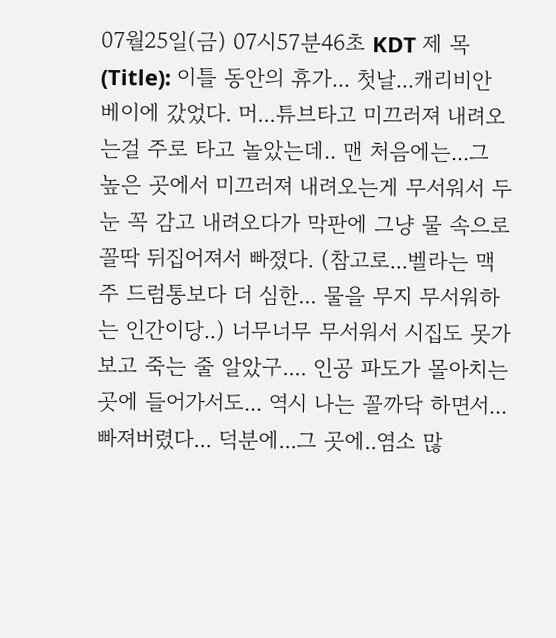07월25일(금) 07시57분46초 KDT 제 목(Title): 이틀 동안의 휴가... 첫날...캐리비안 베이에 갔었다. 머...튜브타고 미끄러져 내려오는걸 주로 타고 놀았는데.. 맨 처음에는...그 높은 곳에서 미끄러져 내려오는게 무서워서 두 눈 꼭 감고 내려오다가 막판에 그냥 물 속으로 꼴딱 뒤집어져서 빠졌다. (참고로...벨라는 맥주 드럼통보다 더 심한... 물을 무지 무서워하는 인간이당..) 너무너무 무서워서 시집도 못가보고 죽는 줄 알았구.... 인공 파도가 몰아치는 곳에 들어가서도... 역시 나는 꼴까닥 하면서...빠져버렸다... 덕분에...그 곳에..염소 많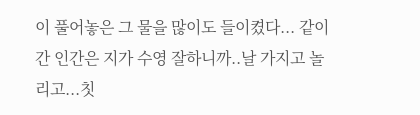이 풀어놓은 그 물을 많이도 들이켰다... 같이 간 인간은 지가 수영 잘하니까..날 가지고 놀리고...칫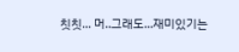칫칫... 머..그래도...재미있기는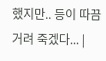했지만.. 등이 따끔거려 죽겠다... |